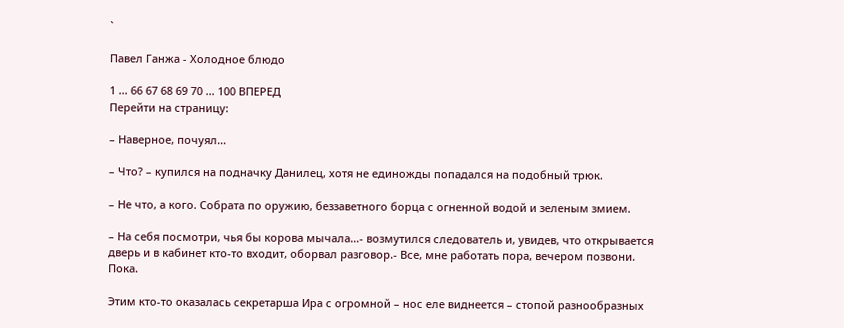`

Павел Ганжа - Холодное блюдо

1 ... 66 67 68 69 70 ... 100 ВПЕРЕД
Перейти на страницу:

– Наверное, почуял…

– Что? – купился на подначку Данилец, хотя не единожды попадался на подобный трюк.

– Не что, а кого. Собрата по оружию, беззаветного борца с огненной водой и зеленым змием.

– На себя посмотри, чья бы корова мычала…- возмутился следователь и, увидев, что открывается дверь и в кабинет кто-то входит, оборвал разговор.- Все, мне работать пора, вечером позвони. Пока.

Этим кто-то оказалась секретарша Ира с огромной – нос еле виднеется – стопой разнообразных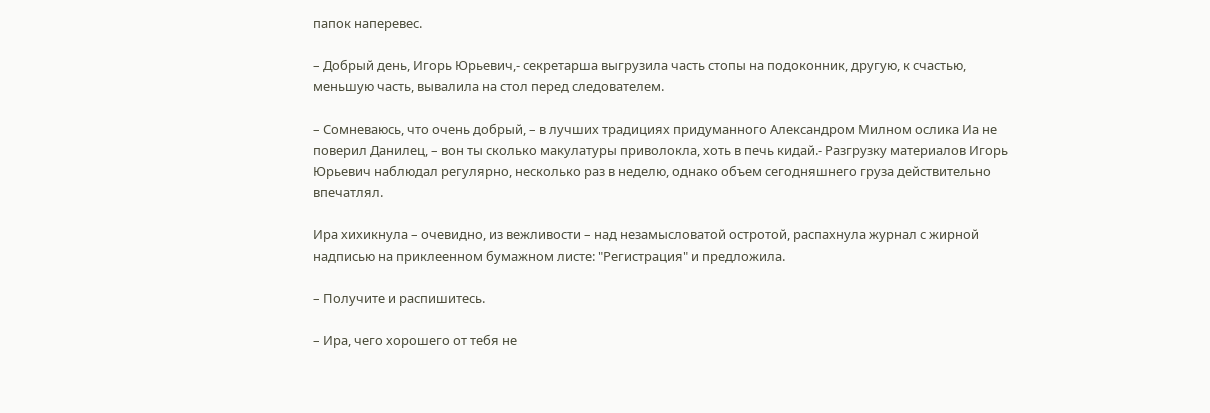папок наперевес.

– Добрый день, Игорь Юрьевич,- секретарша выгрузила часть стопы на подоконник, другую, к счастью, меньшую часть, вывалила на стол перед следователем.

– Сомневаюсь, что очень добрый, – в лучших традициях придуманного Александром Милном ослика Иа не поверил Данилец, – вон ты сколько макулатуры приволокла, хоть в печь кидай.- Разгрузку материалов Игорь Юрьевич наблюдал регулярно, несколько раз в неделю, однако объем сегодняшнего груза действительно впечатлял.

Ира хихикнула – очевидно, из вежливости – над незамысловатой остротой, распахнула журнал с жирной надписью на приклеенном бумажном листе: "Регистрация" и предложила.

– Получите и распишитесь.

– Ира, чего хорошего от тебя не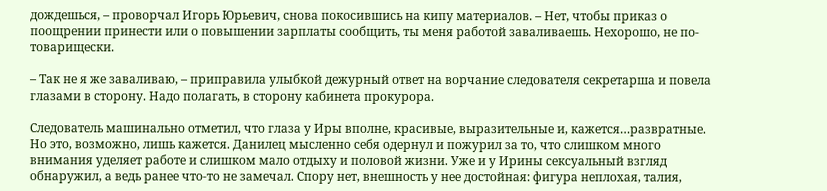дождешься, – проворчал Игорь Юрьевич, снова покосившись на кипу материалов. – Нет, чтобы приказ о поощрении принести или о повышении зарплаты сообщить, ты меня работой заваливаешь. Нехорошо, не по-товарищески.

– Так не я же заваливаю, – приправила улыбкой дежурный ответ на ворчание следователя секретарша и повела глазами в сторону. Надо полагать, в сторону кабинета прокурора.

Следователь машинально отметил, что глаза у Иры вполне, красивые, выразительные и, кажется…развратные. Но это, возможно, лишь кажется. Данилец мысленно себя одернул и пожурил за то, что слишком много внимания уделяет работе и слишком мало отдыху и половой жизни. Уже и у Ирины сексуальный взгляд обнаружил, а ведь ранее что-то не замечал. Спору нет, внешность у нее достойная: фигура неплохая, талия,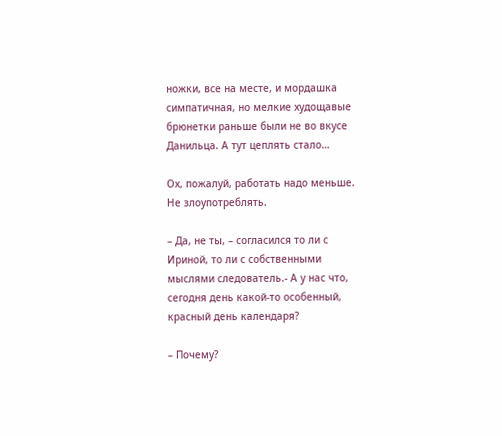ножки, все на месте, и мордашка симпатичная, но мелкие худощавые брюнетки раньше были не во вкусе Данильца. А тут цеплять стало…

Ох, пожалуй, работать надо меньше. Не злоупотреблять.

– Да, не ты, – согласился то ли с Ириной, то ли с собственными мыслями следователь.- А у нас что, сегодня день какой-то особенный, красный день календаря?

– Почему?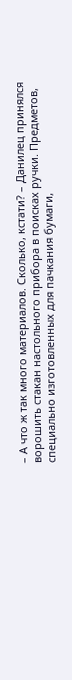– А что ж так много материалов. Сколько, кстати? – Данилец принялся ворошить стакан настольного прибора в поисках ручки. Предметов, специально изготовленных для пачкания бумаги,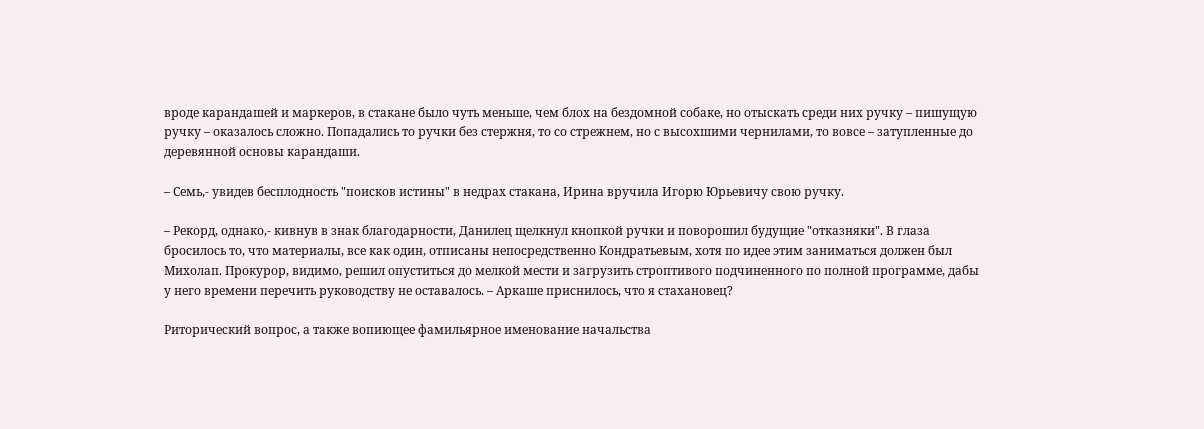вроде карандашей и маркеров, в стакане было чуть меньше, чем блох на бездомной собаке, но отыскать среди них ручку – пишущую ручку – оказалось сложно. Попадались то ручки без стержня, то со стрежнем, но с высохшими чернилами, то вовсе – затупленные до деревянной основы карандаши.

– Семь,- увидев бесплодность "поисков истины" в недрах стакана, Ирина вручила Игорю Юрьевичу свою ручку.

– Рекорд, однако,- кивнув в знак благодарности, Данилец щелкнул кнопкой ручки и поворошил будущие "отказняки". В глаза бросилось то, что материалы, все как один, отписаны непосредственно Кондратьевым, хотя по идее этим заниматься должен был Михолап. Прокурор, видимо, решил опуститься до мелкой мести и загрузить строптивого подчиненного по полной программе, дабы у него времени перечить руководству не оставалось. – Аркаше приснилось, что я стахановец?

Риторический вопрос, а также вопиющее фамильярное именование начальства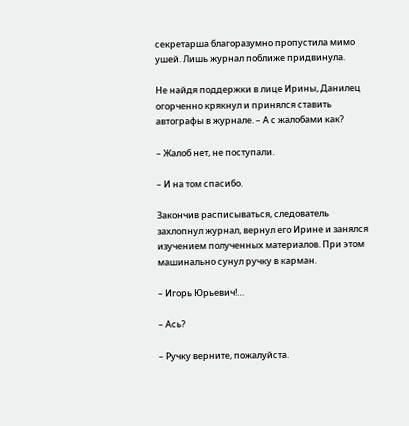секретарша благоразумно пропустила мимо ушей. Лишь журнал поближе придвинула.

Не найдя поддержки в лице Ирины, Данилец огорченно крякнул и принялся ставить автографы в журнале. – А с жалобами как?

– Жалоб нет, не поступали.

– И на том спасибо.

Закончив расписываться, следователь захлопнул журнал, вернул его Ирине и занялся изучением полученных материалов. При этом машинально сунул ручку в карман.

– Игорь Юрьевич!…

– Ась?

– Ручку верните, пожалуйста.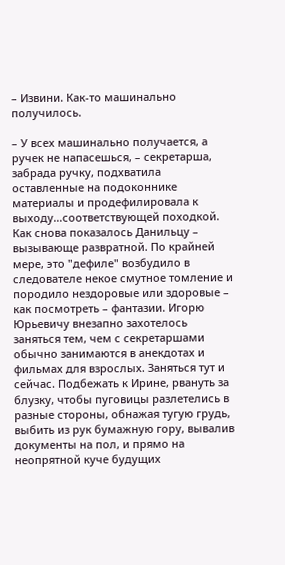– Извини. Как-то машинально получилось.

– У всех машинально получается, а ручек не напасешься, – секретарша, забрада ручку, подхватила оставленные на подоконнике материалы и продефилировала к выходу…соответствующей походкой. Как снова показалось Данильцу – вызывающе развратной. По крайней мере, это "дефиле" возбудило в следователе некое смутное томление и породило нездоровые или здоровые – как посмотреть – фантазии. Игорю Юрьевичу внезапно захотелось заняться тем, чем с секретаршами обычно занимаются в анекдотах и фильмах для взрослых. Заняться тут и сейчас. Подбежать к Ирине, рвануть за блузку, чтобы пуговицы разлетелись в разные стороны, обнажая тугую грудь, выбить из рук бумажную гору, вывалив документы на пол, и прямо на неопрятной куче будущих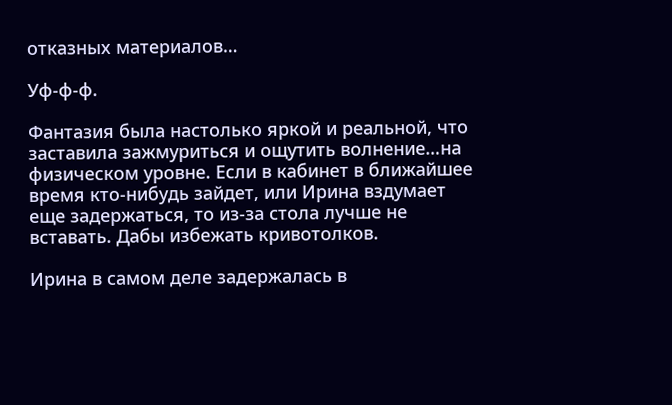отказных материалов…

Уф-ф-ф.

Фантазия была настолько яркой и реальной, что заставила зажмуриться и ощутить волнение…на физическом уровне. Если в кабинет в ближайшее время кто-нибудь зайдет, или Ирина вздумает еще задержаться, то из-за стола лучше не вставать. Дабы избежать кривотолков.

Ирина в самом деле задержалась в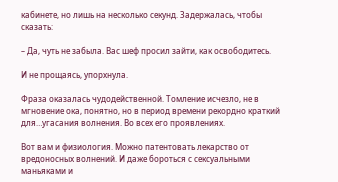кабинете, но лишь на несколько секунд. Задержалась, чтобы сказать:

– Да, чуть не забыла. Вас шеф просил зайти, как освободитесь.

И не прощаясь, упорхнула.

Фраза оказалась чудодейственной. Томление исчезло, не в мгновение ока, понятно, но в период времени рекордно краткий для…угасания волнения. Во всех его проявлениях.

Вот вам и физиология. Можно патентовать лекарство от вредоносных волнений. И даже бороться с сексуальными маньяками и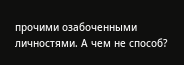прочими озабоченными личностями. А чем не способ?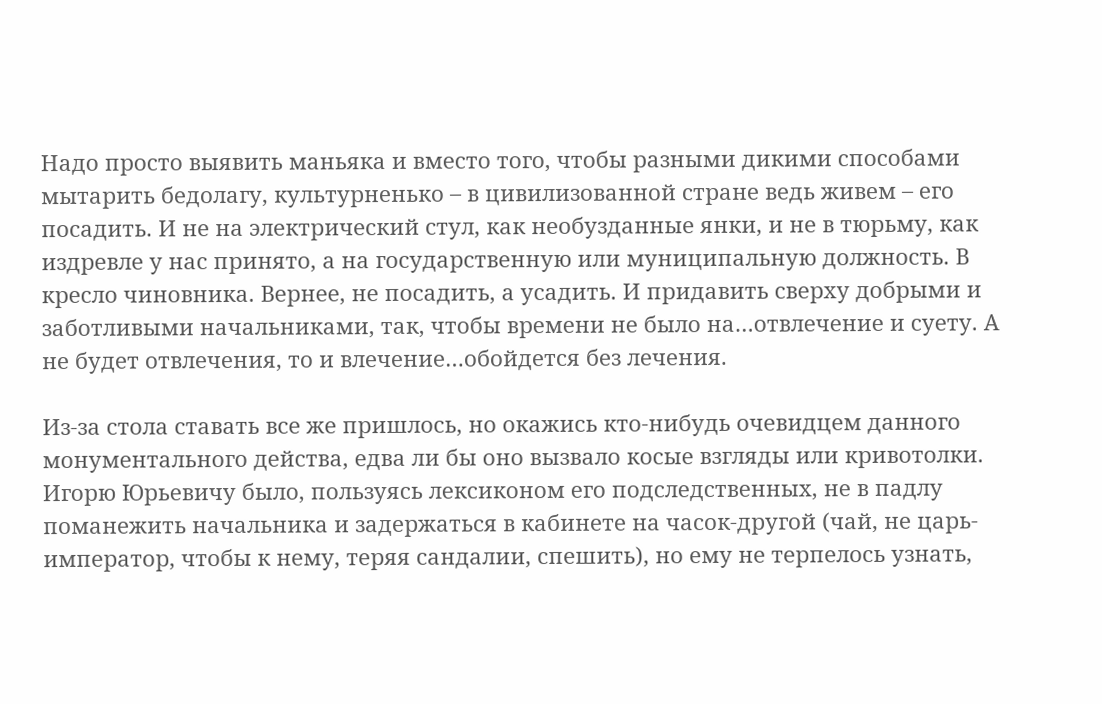Надо просто выявить маньяка и вместо того, чтобы разными дикими способами мытарить бедолагу, культурненько – в цивилизованной стране ведь живем – его посадить. И не на электрический стул, как необузданные янки, и не в тюрьму, как издревле у нас принято, а на государственную или муниципальную должность. В кресло чиновника. Вернее, не посадить, а усадить. И придавить сверху добрыми и заботливыми начальниками, так, чтобы времени не было на…отвлечение и суету. А не будет отвлечения, то и влечение…обойдется без лечения.

Из-за стола ставать все же пришлось, но окажись кто-нибудь очевидцем данного монументального действа, едва ли бы оно вызвало косые взгляды или кривотолки. Игорю Юрьевичу было, пользуясь лексиконом его подследственных, не в падлу поманежить начальника и задержаться в кабинете на часок-другой (чай, не царь-император, чтобы к нему, теряя сандалии, спешить), но ему не терпелось узнать,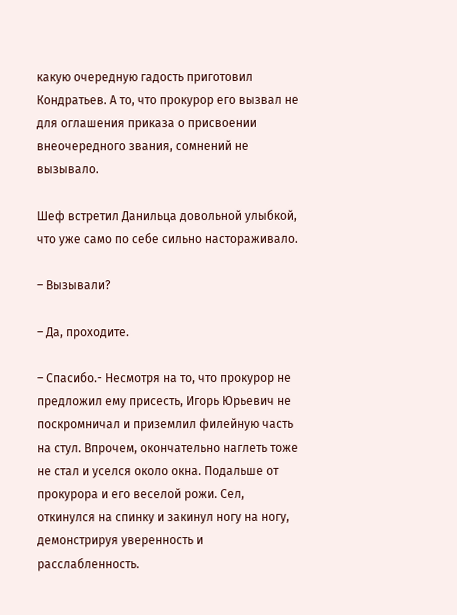какую очередную гадость приготовил Кондратьев. А то, что прокурор его вызвал не для оглашения приказа о присвоении внеочередного звания, сомнений не вызывало.

Шеф встретил Данильца довольной улыбкой, что уже само по себе сильно настораживало.

– Вызывали?

– Да, проходите.

– Спасибо.- Несмотря на то, что прокурор не предложил ему присесть, Игорь Юрьевич не поскромничал и приземлил филейную часть на стул. Впрочем, окончательно наглеть тоже не стал и уселся около окна. Подальше от прокурора и его веселой рожи. Сел, откинулся на спинку и закинул ногу на ногу, демонстрируя уверенность и расслабленность.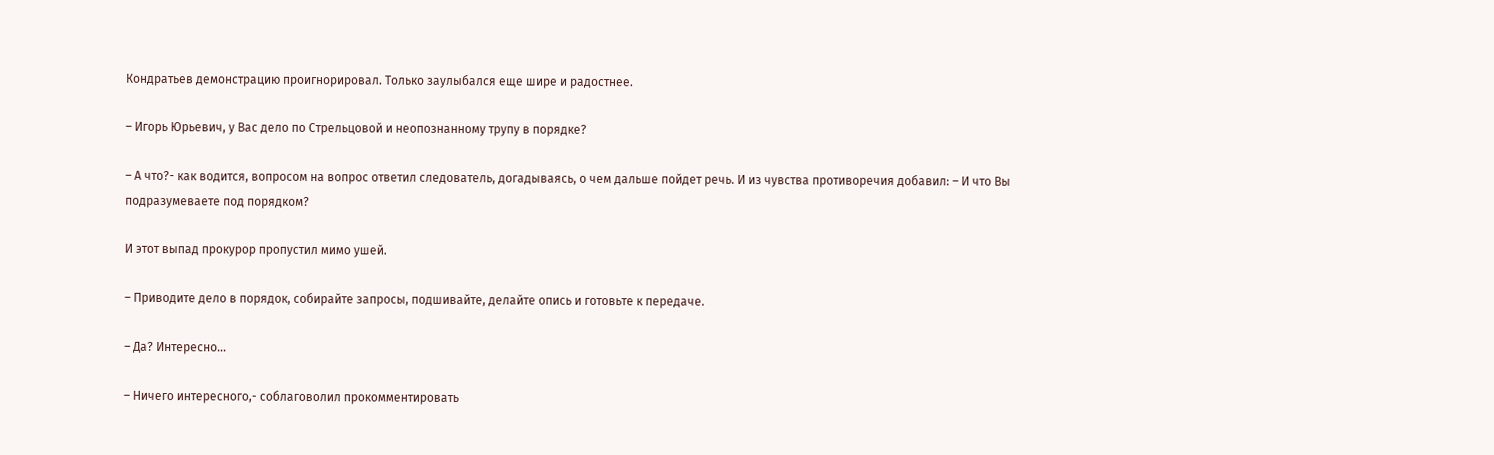Кондратьев демонстрацию проигнорировал. Только заулыбался еще шире и радостнее.

– Игорь Юрьевич, у Вас дело по Стрельцовой и неопознанному трупу в порядке?

– А что?- как водится, вопросом на вопрос ответил следователь, догадываясь, о чем дальше пойдет речь. И из чувства противоречия добавил: – И что Вы подразумеваете под порядком?

И этот выпад прокурор пропустил мимо ушей.

– Приводите дело в порядок, собирайте запросы, подшивайте, делайте опись и готовьте к передаче.

– Да? Интересно…

– Ничего интересного,- соблаговолил прокомментировать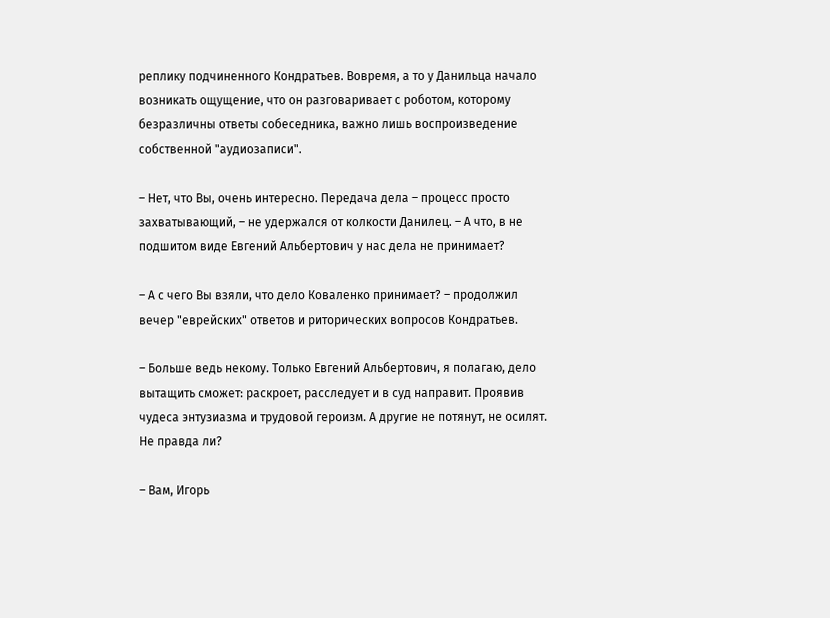реплику подчиненного Кондратьев. Вовремя, а то у Данильца начало возникать ощущение, что он разговаривает с роботом, которому безразличны ответы собеседника, важно лишь воспроизведение собственной "аудиозаписи".

– Нет, что Вы, очень интересно. Передача дела – процесс просто захватывающий, – не удержался от колкости Данилец. – А что, в не подшитом виде Евгений Альбертович у нас дела не принимает?

– А с чего Вы взяли, что дело Коваленко принимает? – продолжил вечер "еврейских" ответов и риторических вопросов Кондратьев.

– Больше ведь некому. Только Евгений Альбертович, я полагаю, дело вытащить сможет: раскроет, расследует и в суд направит. Проявив чудеса энтузиазма и трудовой героизм. А другие не потянут, не осилят. Не правда ли?

– Вам, Игорь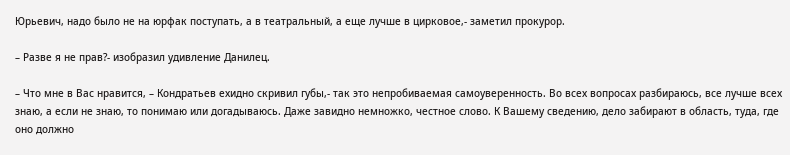Юрьевич, надо было не на юрфак поступать, а в театральный, а еще лучше в цирковое,- заметил прокурор.

– Разве я не прав?- изобразил удивление Данилец.

– Что мне в Вас нравится, – Кондратьев ехидно скривил губы,- так это непробиваемая самоуверенность. Во всех вопросах разбираюсь, все лучше всех знаю, а если не знаю, то понимаю или догадываюсь. Даже завидно немножко, честное слово. К Вашему сведению, дело забирают в область, туда, где оно должно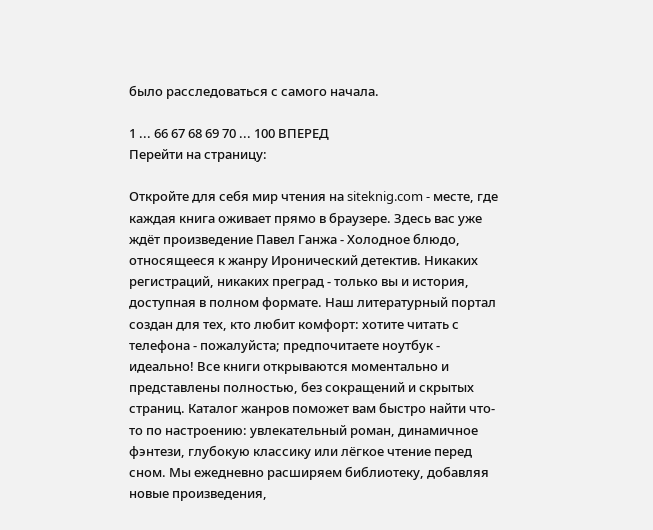было расследоваться с самого начала.

1 ... 66 67 68 69 70 ... 100 ВПЕРЕД
Перейти на страницу:

Откройте для себя мир чтения на siteknig.com - месте, где каждая книга оживает прямо в браузере. Здесь вас уже ждёт произведение Павел Ганжа - Холодное блюдо, относящееся к жанру Иронический детектив. Никаких регистраций, никаких преград - только вы и история, доступная в полном формате. Наш литературный портал создан для тех, кто любит комфорт: хотите читать с телефона - пожалуйста; предпочитаете ноутбук - идеально! Все книги открываются моментально и представлены полностью, без сокращений и скрытых страниц. Каталог жанров поможет вам быстро найти что-то по настроению: увлекательный роман, динамичное фэнтези, глубокую классику или лёгкое чтение перед сном. Мы ежедневно расширяем библиотеку, добавляя новые произведения,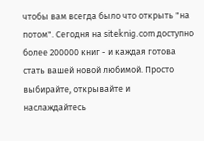чтобы вам всегда было что открыть "на потом". Сегодня на siteknig.com доступно более 200000 книг - и каждая готова стать вашей новой любимой. Просто выбирайте, открывайте и наслаждайтесь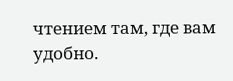чтением там, где вам удобно.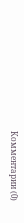Комментарии (0)